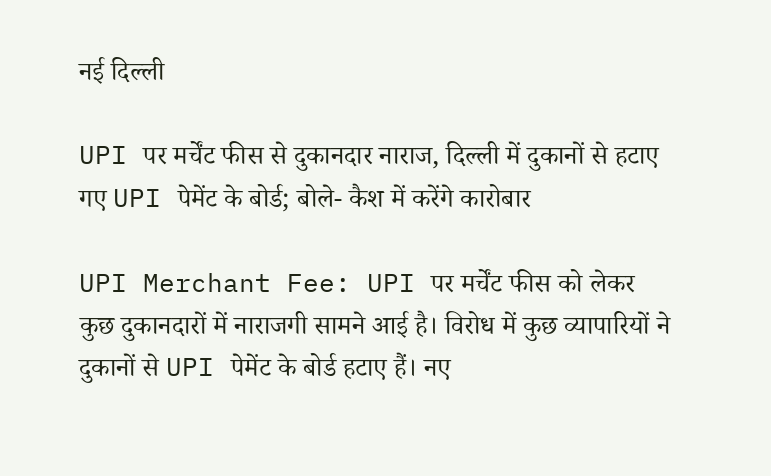नई दिल्ली

UPI पर मर्चेंट फीस से दुकानदार नाराज, दिल्ली में दुकानों से हटाए गए UPI पेमेंट के बोर्ड; बोले- कैश में करेंगे कारोबार

UPI Merchant Fee: UPI पर मर्चेंट फीस को लेकर कुछ दुकानदारों में नाराजगी सामने आई है। विरोध में कुछ व्यापारियों ने दुकानों से UPI पेमेंट के बोर्ड हटाए हैं। नए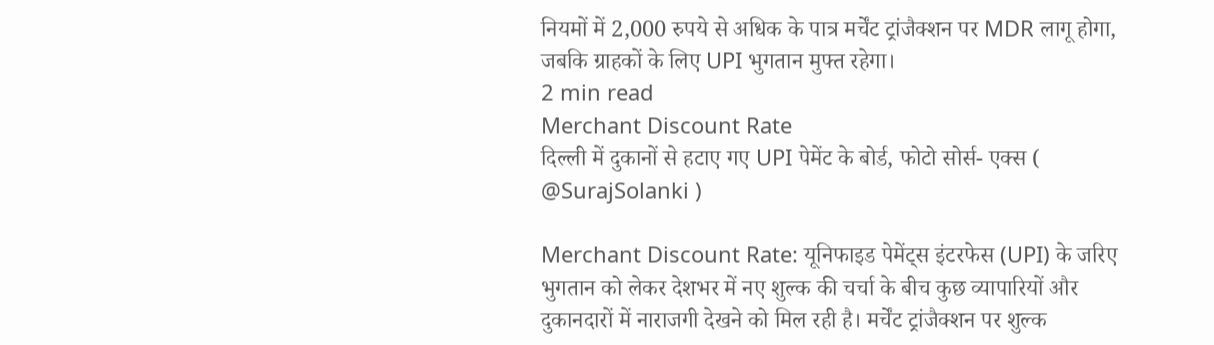नियमों में 2,000 रुपये से अधिक के पात्र मर्चेंट ट्रांजैक्शन पर MDR लागू होगा, जबकि ग्राहकों के लिए UPI भुगतान मुफ्त रहेगा।
2 min read
Merchant Discount Rate
दिल्ली में दुकानों से हटाए गए UPI पेमेंट के बोर्ड, फोटो सोर्स- एक्स ( @SurajSolanki )

Merchant Discount Rate: यूनिफाइड पेमेंट्स इंटरफेस (UPI) के जरिए भुगतान को लेकर देशभर में नए शुल्क की चर्चा के बीच कुछ व्यापारियों और दुकानदारों में नाराजगी देखने को मिल रही है। मर्चेंट ट्रांजैक्शन पर शुल्क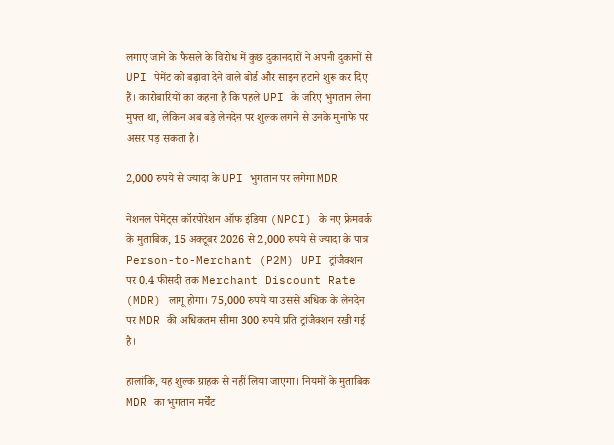लगाए जाने के फैसले के विरोध में कुछ दुकानदारों ने अपनी दुकानों से UPI पेमेंट को बढ़ावा देने वाले बोर्ड और साइन हटाने शुरू कर दिए हैं। कारोबारियों का कहना है कि पहले UPI के जरिए भुगतान लेना मुफ्त था, लेकिन अब बड़े लेनदेन पर शुल्क लगने से उनके मुनाफे पर असर पड़ सकता है।

2,000 रुपये से ज्यादा के UPI भुगतान पर लगेगा MDR

नेशनल पेमेंट्स कॉरपोरेशन ऑफ इंडिया (NPCI) के नए फ्रेमवर्क के मुताबिक, 15 अक्टूबर 2026 से 2,000 रुपये से ज्यादा के पात्र Person-to-Merchant (P2M) UPI ट्रांजैक्शन पर 0.4 फीसदी तक Merchant Discount Rate (MDR) लागू होगा। 75,000 रुपये या उससे अधिक के लेनदेन पर MDR की अधिकतम सीमा 300 रुपये प्रति ट्रांजैक्शन रखी गई है।

हालांकि, यह शुल्क ग्राहक से नहीं लिया जाएगा। नियमों के मुताबिक MDR का भुगतान मर्चेंट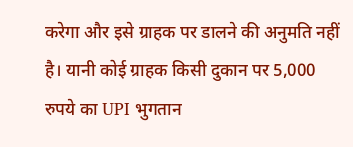करेगा और इसे ग्राहक पर डालने की अनुमति नहीं है। यानी कोई ग्राहक किसी दुकान पर 5,000 रुपये का UPI भुगतान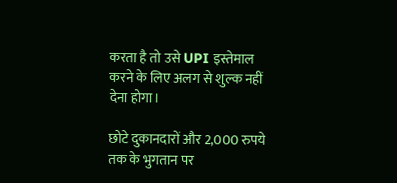करता है तो उसे UPI इस्तेमाल करने के लिए अलग से शुल्क नहीं देना होगा।

छोटे दुकानदारों और 2,000 रुपये तक के भुगतान पर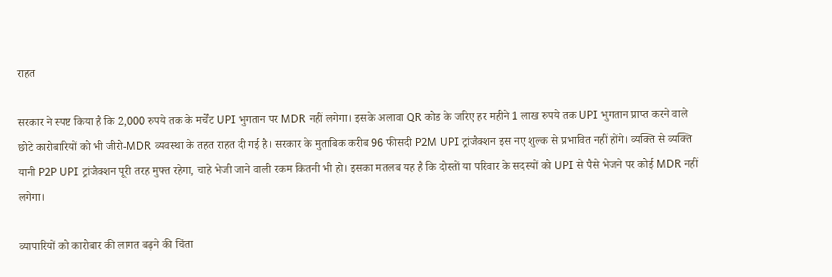राहत

सरकार ने स्पष्ट किया है कि 2,000 रुपये तक के मर्चेंट UPI भुगतान पर MDR नहीं लगेगा। इसके अलावा QR कोड के जरिए हर महीने 1 लाख रुपये तक UPI भुगतान प्राप्त करने वाले छोटे कारोबारियों को भी जीरो-MDR व्यवस्था के तहत राहत दी गई है। सरकार के मुताबिक करीब 96 फीसदी P2M UPI ट्रांजैक्शन इस नए शुल्क से प्रभावित नहीं होंगे। व्यक्ति से व्यक्ति यानी P2P UPI ट्रांजैक्शन पूरी तरह मुफ्त रहेगा, चाहे भेजी जाने वाली रकम कितनी भी हो। इसका मतलब यह है कि दोस्तों या परिवार के सदस्यों को UPI से पैसे भेजने पर कोई MDR नहीं लगेगा।

व्यापारियों को कारोबार की लागत बढ़ने की चिंता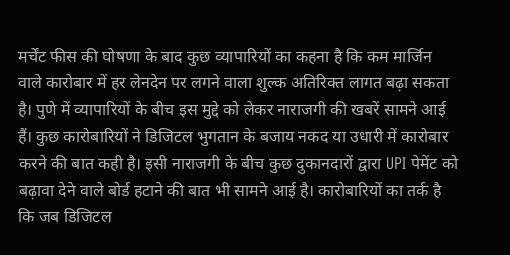मर्चेंट फीस की घोषणा के बाद कुछ व्यापारियों का कहना है कि कम मार्जिन वाले कारोबार में हर लेनदेन पर लगने वाला शुल्क अतिरिक्त लागत बढ़ा सकता है। पुणे में व्यापारियों के बीच इस मुद्दे को लेकर नाराजगी की खबरें सामने आई हैं। कुछ कारोबारियों ने डिजिटल भुगतान के बजाय नकद या उधारी में कारोबार करने की बात कही है। इसी नाराजगी के बीच कुछ दुकानदारों द्वारा UPI पेमेंट को बढ़ावा देने वाले बोर्ड हटाने की बात भी सामने आई है। कारोबारियों का तर्क है कि जब डिजिटल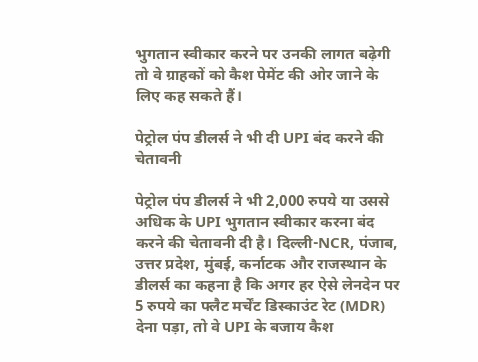भुगतान स्वीकार करने पर उनकी लागत बढ़ेगी तो वे ग्राहकों को कैश पेमेंट की ओर जाने के लिए कह सकते हैं।

पेट्रोल पंप डीलर्स ने भी दी UPI बंद करने की चेतावनी

पेट्रोल पंप डीलर्स ने भी 2,000 रुपये या उससे अधिक के UPI भुगतान स्वीकार करना बंद करने की चेतावनी दी है। दिल्ली-NCR, पंजाब, उत्तर प्रदेश, मुंबई, कर्नाटक और राजस्थान के डीलर्स का कहना है कि अगर हर ऐसे लेनदेन पर 5 रुपये का फ्लैट मर्चेंट डिस्काउंट रेट (MDR) देना पड़ा, तो वे UPI के बजाय कैश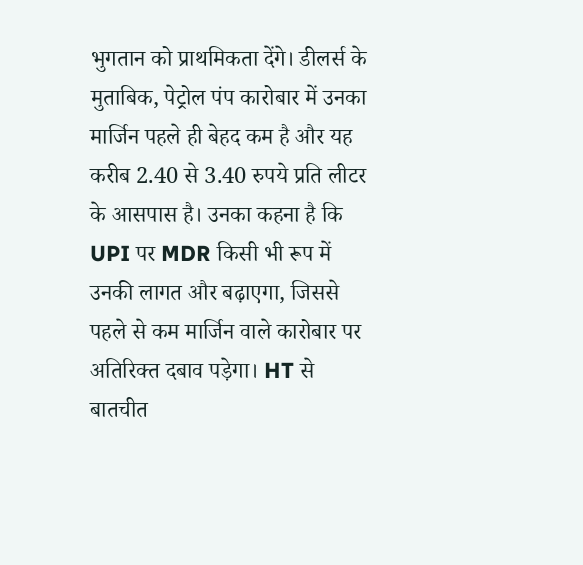भुगतान को प्राथमिकता देंगे। डीलर्स के मुताबिक, पेट्रोल पंप कारोबार में उनका मार्जिन पहले ही बेहद कम है और यह करीब 2.40 से 3.40 रुपये प्रति लीटर के आसपास है। उनका कहना है कि UPI पर MDR किसी भी रूप में उनकी लागत और बढ़ाएगा, जिससे पहले से कम मार्जिन वाले कारोबार पर अतिरिक्त दबाव पड़ेगा। HT से बातचीत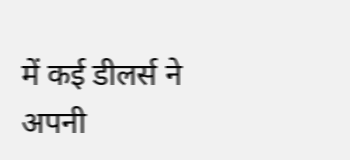में कई डीलर्स ने अपनी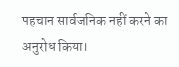पहचान सार्वजनिक नहीं करने का अनुरोध किया।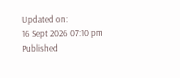Updated on:
16 Sept 2026 07:10 pm
Published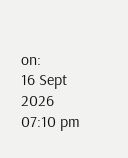on:
16 Sept 2026 07:10 pm